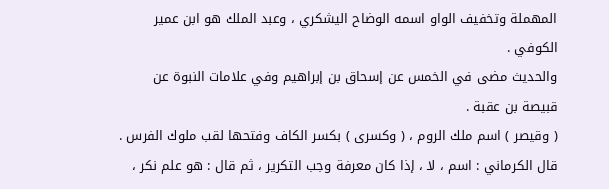المهملة وتخفيف الواو اسمه الوضاح اليشكري ، وعبد الملك هو ابن عمير الكوفي .
والحديث مضى في الخمس عن إسحاق بن إبراهيم وفي علامات النبوة عن قبيصة بن عقبة .
( وقيصر ) اسم ملك الروم ، ( وكسرى ) بكسر الكاف وفتحها لقب ملوك الفرس . قال الكرماني : اسم ، لا ، إذا كان معرفة وجب التكرير ، ثم قال : هو علم نكر ،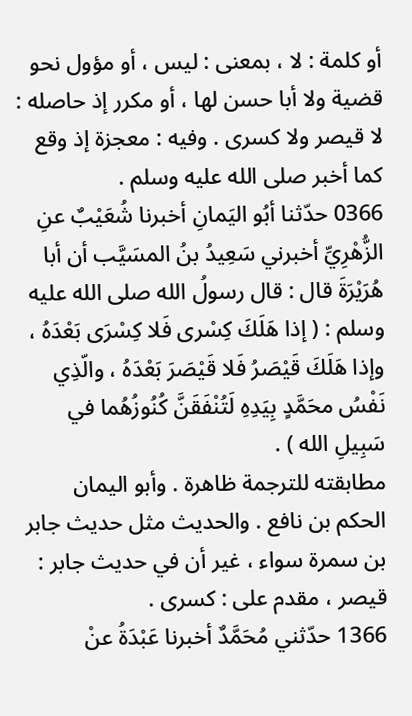أو كلمة : لا ، بمعنى : ليس ، أو مؤول نحو قضية ولا أبا حسن لها ، أو مكرر إذ حاصله : لا قيصر ولا كسرى . وفيه : معجزة إذ وقع كما أخبر صلى الله عليه وسلم .
0366 حدّثنا أبُو اليَمانِ أخبرنا شُعَيْبٌ عنِ الزُّهْرِيِّ أخبرني سَعِيدُ بنُ المسَيَّب أن أبا هُرَيْرَةَ قال : قال رسولُ الله صلى الله عليه وسلم : ( إذا هَلَكَ كِسْرى فَلا كِسْرَى بَعْدَهُ ، وإذا هَلَكَ قَيْصَرُ فَلا قَيْصَرَ بَعْدَهُ ، والّذِي نَفْسُ محَمَّدٍ بِيَدِهِ لَتُنْفَقَنَّ كُنُوزُهُما في سَبِيلِ الله ) .
مطابقته للترجمة ظاهرة . وأبو اليمان الحكم بن نافع . والحديث مثل حديث جابر بن سمرة سواء ، غير أن في حديث جابر : قيصر ، مقدم على : كسرى .
1366 حدّثني مُحَمَّدٌ أخبرنا عَبْدَةُ عنْ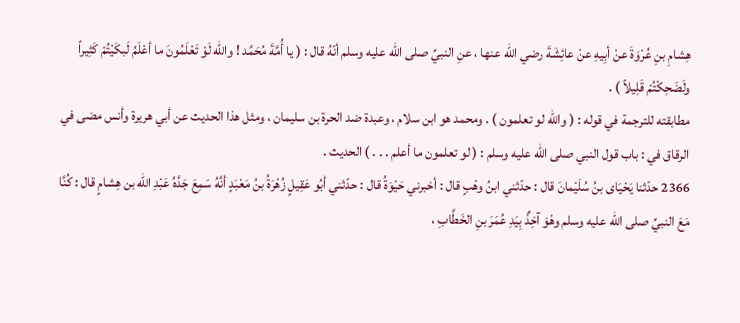هِشامِ بنِ عُرْوَةَ عنْ أبِيهِ عنْ عائِشَةَ رضي الله عنها ، عنِ النبيِّ صلى الله عليه وسلم أنّهُ قال : ( يا أُمَّةَ مُحَمَّد ! والله لَوْ تَعْلَمُونَ ما أعْلَمُ لَبكَيْتُمْ كَثِيراً ولَضَحِكْتُمْ قَلِيلاً ) .
مطابقته للترجمة في قوله : ( والله لو تعلمون ) . ومحمد هو ابن سلام ، وعبدة ضد الحرة بن سليمان ، ومثل هذا الحديث عن أبي هريرة وأنس مضى في الرقاق في : باب قول النبي صلى الله عليه وسلم : ( لو تعلمون ما أعلم . . . ) الحديث .
2366 حدّثنا يَحْيَاى بنُ سُلَيْمانَ قال : حدّثني ابنُ وهْبٍ قال : أخبرني حَيْوَةُ قال : حدّثني أبُو عَقِيلٍ زُهْرَةُ بنُ مَعْبَدٍ أنَّهُ سَمِعَ جَدَّهُ عَبْدِ الله بن هِشامٍ قال : كُنَّا مَعَ النبيِّ صلى الله عليه وسلم وهْوَ آخِذٌ بِيَدِ عُمَرَ بنِ الخَطَّابِ ،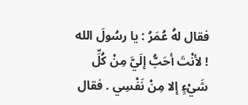فقال لهُ عُمَرُ : يا رسُولَ الله ! لأنْتَ أحَبُّ إلَيَّ مِنْ كُلِّ شَيْءٍ إلا مِنْ نَفْسِي . فقال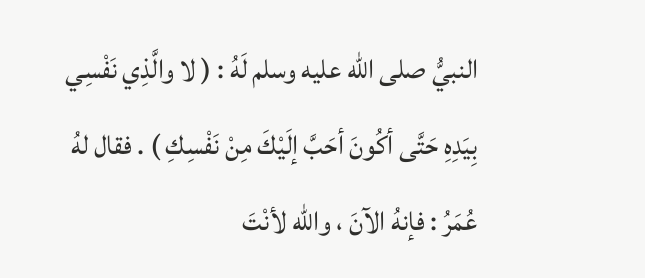النبيُّ صلى الله عليه وسلم لَهُ : ( لا والَّذِي نَفْسِي بِيَدِهِ حَتَّى أكُونَ أحَبَّ إلَيْكَ مِنْ نَفْسِكِ ) . فقال لهُ عُمَرُ : فإنهُ الآنَ ، والله لأنْتَ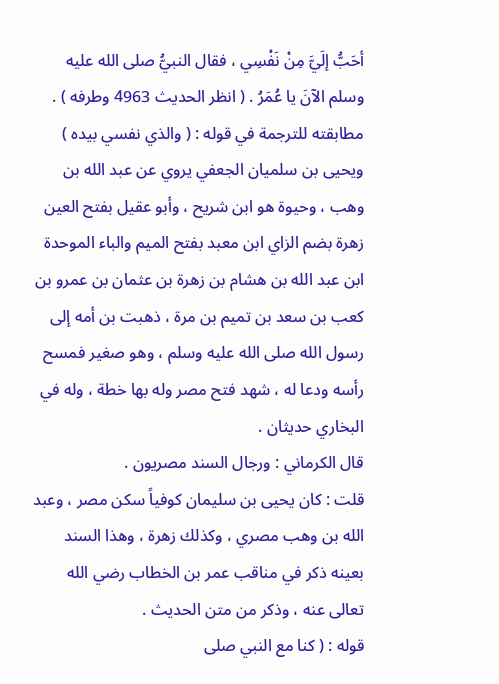أحَبُّ إلَيَّ مِنْ نَفْسِي ، فقال النبيُّ صلى الله عليه وسلم الآنَ يا عُمَرُ . ( انظر الحديث 4963 وطرفه ) .
مطابقته للترجمة في قوله : ( والذي نفسي بيده ) ويحيى بن سلميان الجعفي يروي عن عبد الله بن وهب ، وحيوة هو ابن شريح ، وأبو عقيل بفتح العين زهرة بضم الزاي ابن معبد بفتح الميم والباء الموحدة ابن عبد الله بن هشام بن زهرة بن عثمان بن عمرو بن كعب بن سعد بن تميم بن مرة ، ذهبت بن أمه إلى رسول الله صلى الله عليه وسلم ، وهو صغير فمسح رأسه ودعا له ، شهد فتح مصر وله بها خطة ، وله في البخاري حديثان .
قال الكرماني : ورجال السند مصريون .
قلت : كان يحيى بن سليمان كوفياً سكن مصر ، وعبد الله بن وهب مصري ، وكذلك زهرة ، وهذا السند بعينه ذكر في مناقب عمر بن الخطاب رضي الله تعالى عنه ، وذكر من متن الحديث .
قوله : ( كنا مع النبي صلى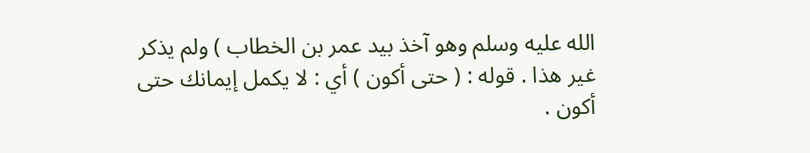الله عليه وسلم وهو آخذ بيد عمر بن الخطاب ) ولم يذكر غير هذا . قوله : ( حتى أكون ) أي : لا يكمل إيمانك حتى أكون .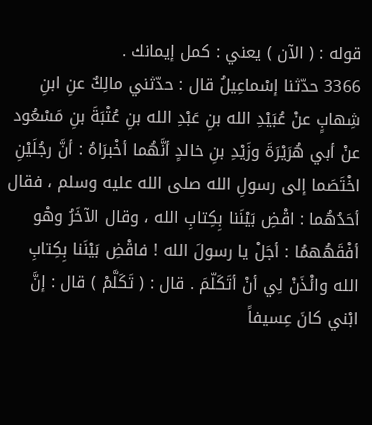قوله : ( الآن ) يعني : كمل إيمانك .
3366 حدّثنا إسْماعِيلُ قال : حدّثني مالِكٌ عنِ ابنِ شِهابٍ عنْ عُبَيْدِ الله بنِ عَبْدِ الله بنِ عُتْبَةَ بنِ مَسْعُود عنْ أبي هُرَيْرَةَ وزَيْدِ بنِ خالدٍ أنَّهُما أخْبرَاهُ : أنَّ رجُلَيْنِ اخْتَصَما إلى رسولِ الله صلى الله عليه وسلم ، فقال أحَدُهُما : اقْضِ بَيْنَنا بِكِتابِ الله ، وقال الآخَرُ وهْو أفْقَهُهمُا : أجَلْ يا رسولَ الله ! فاقْضِ بَيْنَنا بِكِتابِ الله وائْذَنْ لِي أنْ أتَكَلّمَ . قال : ( تَكَلَّمْ ) قال : إنَّ ابْني كانَ عِسيفاً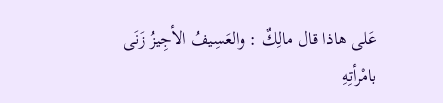عَلى هاذا قال مالِكٌ : والعَسِيفُ الأجِيزُ زَنَى بامْرأتِهِ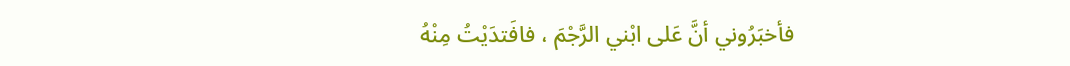فأخبَرُوني أنَّ عَلى ابْني الرَّجْمَ ، فافَتدَيْتُ مِنْهُ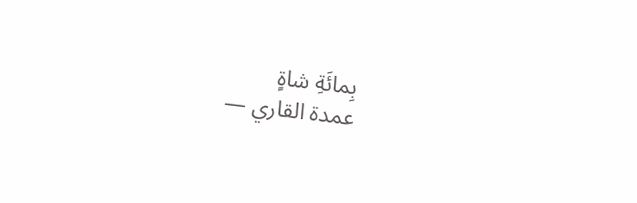بِمائَةِ شاةٍ
عمدة القاري —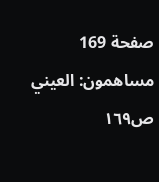صفحة 169
مساهمون: العيني
ص١٦٩